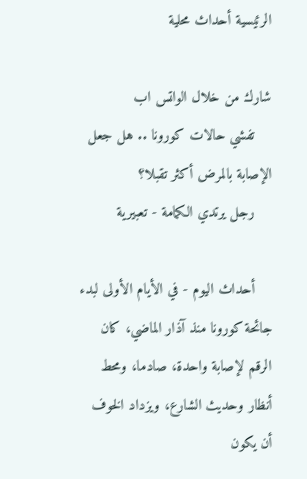الرئيسية أحداث محلية

شارك من خلال الواتس اب
    تفشي حالات كورونا .. هل جعل الإصابة بالمرض أكثر تقبلا؟
    رجل يرتدي الكمامة - تعبيرية

    أحداث اليوم - في الأيام الأولى لبدء جائحة كورونا منذ آذار الماضي، كان الرقم لإصابة واحدة، صادما، ومحط أنظار وحديث الشارع، ويزداد الخوف أن يكون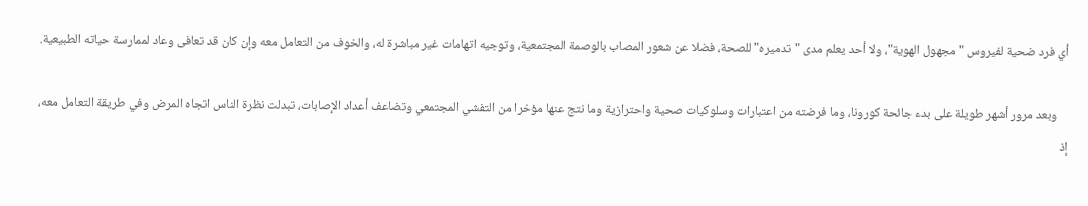أي فرد ضحية لفيروس "مجهول الهوية"، ولا أحد يعلم مدى "تدميره" للصحة، فضلا عن شعور المصاب بالوصمة المجتمعية، وتوجيه اتهامات غير مباشرة له، والخوف من التعامل معه وإن كان قد تعافى وعاد لممارسة حياته الطبيعية.

    وبعد مرور أشهر طويلة على بدء جائحة كورونا، وما فرضته من اعتبارات وسلوكيات صحية واحترازية وما نتج عنها مؤخرا من التفشي المجتمعي وتضاعف أعداد الإصابات، تبدلت نظرة الناس اتجاه المرض وفي طريقة التعامل معه، إذ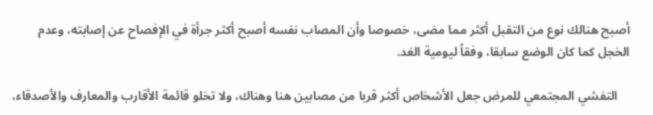أصبح هنالك نوع من التقبل أكثر مما مضى، خصوصا وأن المصاب نفسه أصبح أكثر جرأة في الإفصاح عن إصابته، وعدم الخجل كما كان الوضع سابقا، وفقاً ليومية الغد.

    التفشي المجتمعي للمرض جعل الأشخاص أكثر قربا من مصابين هنا وهناك، ولا تخلو قائمة الأقارب والمعارف والأصدقاء،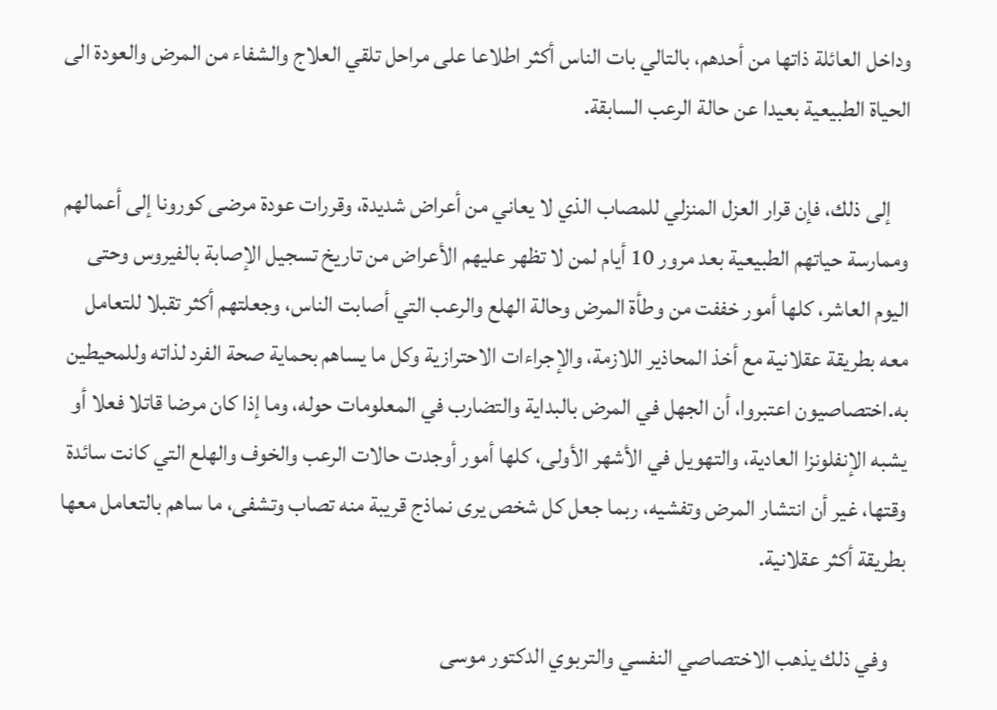وداخل العائلة ذاتها من أحدهم، بالتالي بات الناس أكثر اطلاعا على مراحل تلقي العلاج والشفاء من المرض والعودة الى الحياة الطبيعية بعيدا عن حالة الرعب السابقة.

    إلى ذلك، فإن قرار العزل المنزلي للمصاب الذي لا يعاني من أعراض شديدة، وقررات عودة مرضى كورونا إلى أعمالهم وممارسة حياتهم الطبيعية بعد مرور 10 أيام لمن لا تظهر عليهم الأعراض من تاريخ تسجيل الإصابة بالفيروس وحتى اليوم العاشر، كلها أمور خففت من وطأة المرض وحالة الهلع والرعب التي أصابت الناس، وجعلتهم أكثر تقبلا للتعامل معه بطريقة عقلانية مع أخذ المحاذير اللازمة، والإجراءات الاحترازية وكل ما يساهم بحماية صحة الفرد لذاته وللمحيطين به.اختصاصيون اعتبروا، أن الجهل في المرض بالبداية والتضارب في المعلومات حوله، وما إذا كان مرضا قاتلا فعلا أو يشبه الإنفلونزا العادية، والتهويل في الأشهر الأولى، كلها أمور أوجدت حالات الرعب والخوف والهلع التي كانت سائدة وقتها، غير أن انتشار المرض وتفشيه، ربما جعل كل شخص يرى نماذج قريبة منه تصاب وتشفى، ما ساهم بالتعامل معها بطريقة أكثر عقلانية.

    وفي ذلك يذهب الاختصاصي النفسي والتربوي الدكتور موسى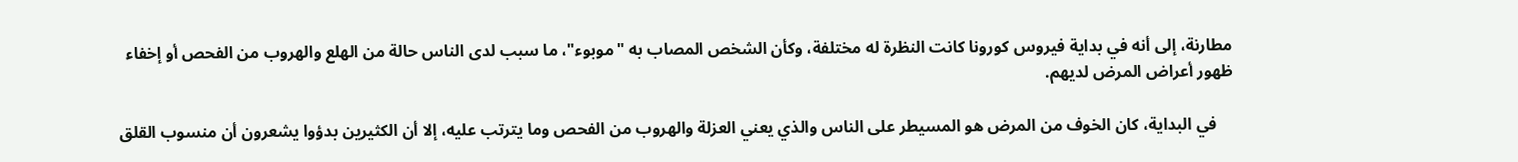مطارنة، إلى أنه في بداية فيروس كورونا كانت النظرة له مختلفة، وكأن الشخص المصاب به "موبوء"، ما سبب لدى الناس حالة من الهلع والهروب من الفحص أو إخفاء ظهور أعراض المرض لديهم.

    في البداية، كان الخوف من المرض هو المسيطر على الناس والذي يعني العزلة والهروب من الفحص وما يترتب عليه، إلا أن الكثيرين بدؤوا يشعرون أن منسوب القلق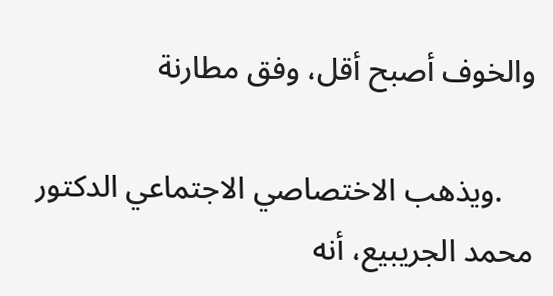والخوف أصبح أقل، وفق مطارنة

    .ويذهب الاختصاصي الاجتماعي الدكتور محمد الجريبيع، أنه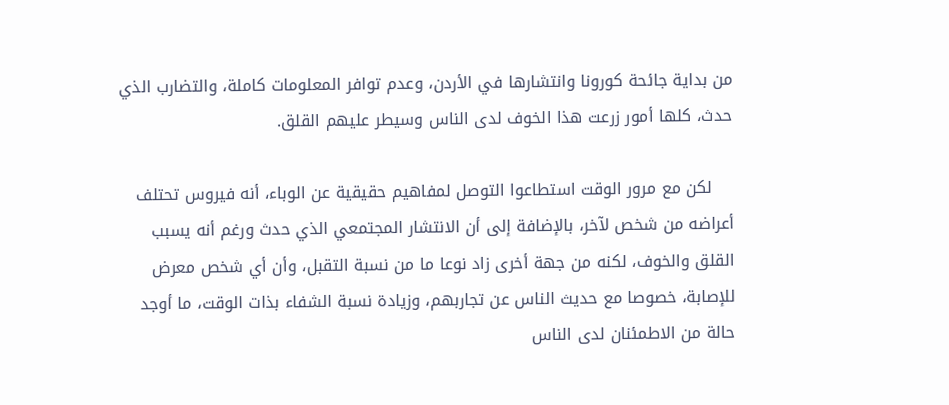من بداية جائحة كورونا وانتشارها في الأردن، وعدم توافر المعلومات كاملة، والتضارب الذي حدث، كلها أمور زرعت هذا الخوف لدى الناس وسيطر عليهم القلق.

    لكن مع مرور الوقت استطاعوا التوصل لمفاهيم حقيقية عن الوباء، أنه فيروس تحتلف أعراضه من شخص لآخر، بالإضافة إلى أن الانتشار المجتمعي الذي حدث ورغم أنه يسبب القلق والخوف، لكنه من جهة أخرى زاد نوعا ما من نسبة التقبل، وأن أي شخص معرض للإصابة، خصوصا مع حديث الناس عن تجاربهم، وزيادة نسبة الشفاء بذات الوقت، ما أوجد حالة من الاطمئنان لدى الناس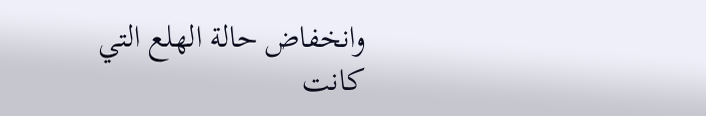وانخفاض حالة الهلع التي كانت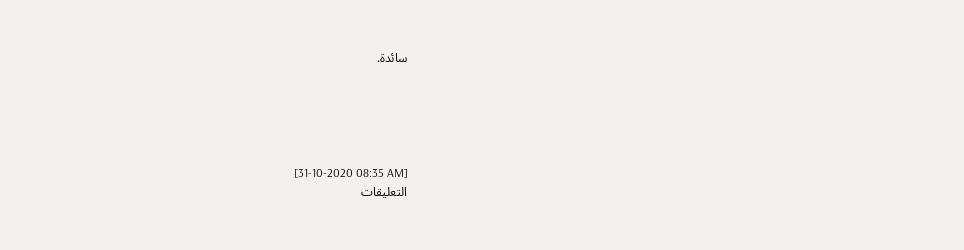سائدة.





    [31-10-2020 08:35 AM]
التعليقات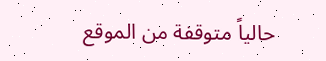حالياً متوقفة من الموقع